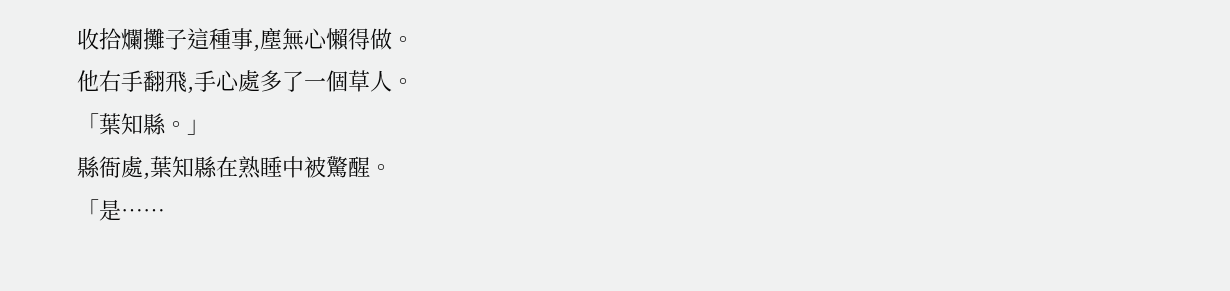收拾爛攤子這種事,塵無心懶得做。
他右手翻飛,手心處多了一個草人。
「葉知縣。」
縣衙處,葉知縣在熟睡中被驚醒。
「是……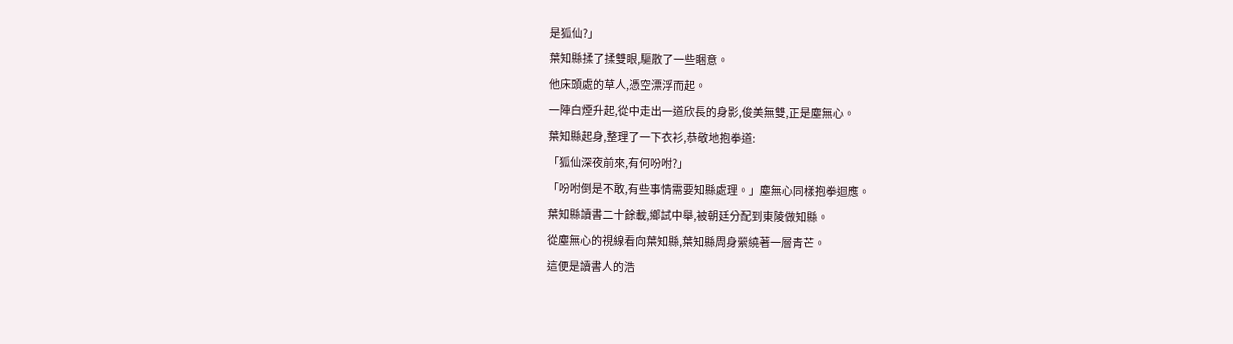是狐仙?」
葉知縣揉了揉雙眼,驅散了一些睏意。
他床頭處的草人,憑空漂浮而起。
一陣白煙升起,從中走出一道欣長的身影,俊美無雙,正是塵無心。
葉知縣起身,整理了一下衣衫,恭敬地抱拳道:
「狐仙深夜前來,有何吩咐?」
「吩咐倒是不敢,有些事情需要知縣處理。」塵無心同樣抱拳迴應。
葉知縣讀書二十餘載,鄉試中舉,被朝廷分配到東陵做知縣。
從塵無心的視線看向葉知縣,葉知縣周身縈繞著一層青芒。
這便是讀書人的浩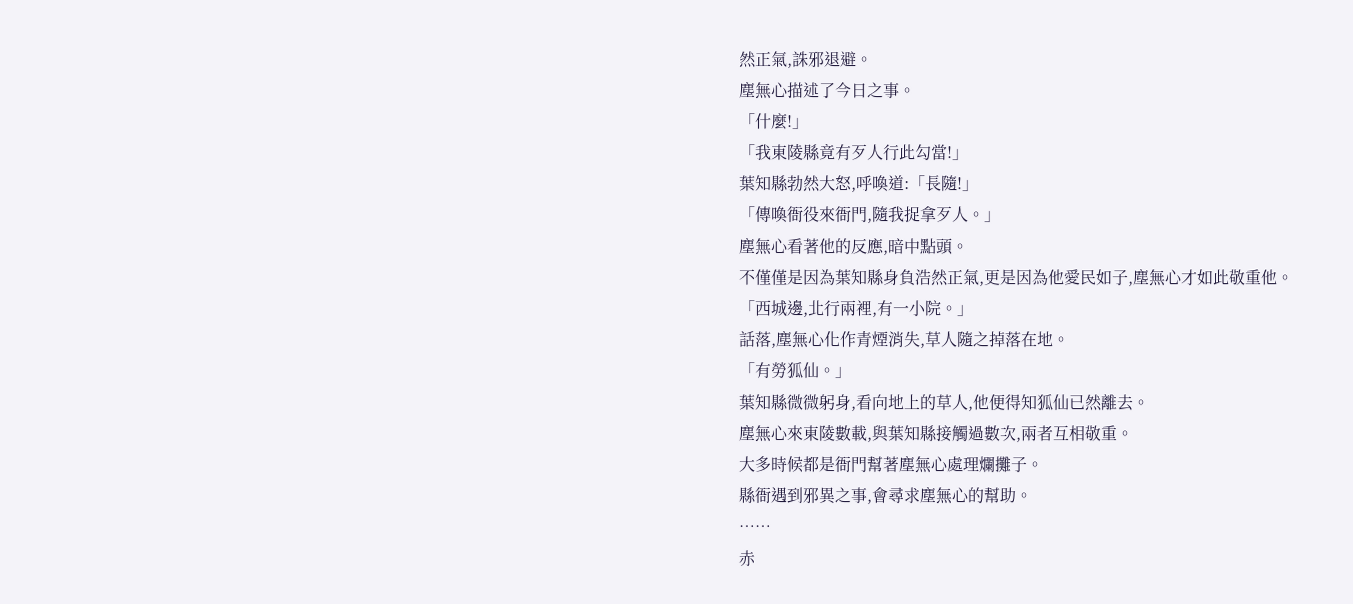然正氣,誅邪退避。
塵無心描述了今日之事。
「什麼!」
「我東陵縣竟有歹人行此勾當!」
葉知縣勃然大怒,呼喚道:「長隨!」
「傳喚衙役來衙門,隨我捉拿歹人。」
塵無心看著他的反應,暗中點頭。
不僅僅是因為葉知縣身負浩然正氣,更是因為他愛民如子,塵無心才如此敬重他。
「西城邊,北行兩裡,有一小院。」
話落,塵無心化作青煙消失,草人隨之掉落在地。
「有勞狐仙。」
葉知縣微微躬身,看向地上的草人,他便得知狐仙已然離去。
塵無心來東陵數載,與葉知縣接觸過數次,兩者互相敬重。
大多時候都是衙門幫著塵無心處理爛攤子。
縣衙遇到邪異之事,會尋求塵無心的幫助。
……
赤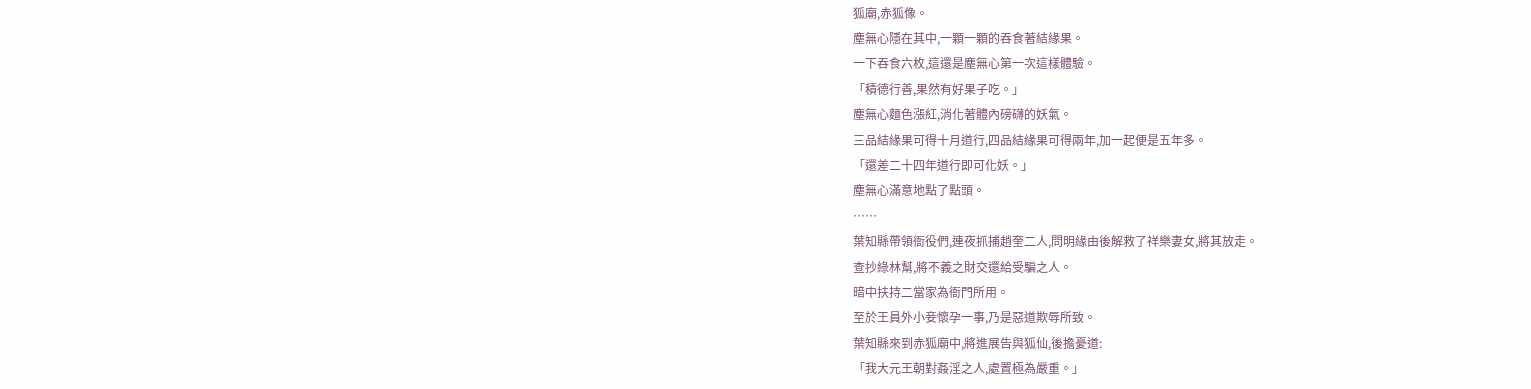狐廟,赤狐像。
塵無心隱在其中,一顆一顆的吞食著結緣果。
一下吞食六枚,這還是塵無心第一次這樣體驗。
「積德行善,果然有好果子吃。」
塵無心麵色漲紅,消化著體內磅礴的妖氣。
三品結緣果可得十月道行,四品結緣果可得兩年,加一起便是五年多。
「還差二十四年道行即可化妖。」
塵無心滿意地點了點頭。
……
葉知縣帶領衙役們,連夜抓捕趙奎二人,問明緣由後解救了祥樂妻女,將其放走。
查抄綠林幫,將不義之財交還給受騙之人。
暗中扶持二當家為衙門所用。
至於王員外小妾懷孕一事,乃是惡道欺辱所致。
葉知縣來到赤狐廟中,將進展告與狐仙,後擔憂道:
「我大元王朝對姦淫之人,處置極為嚴重。」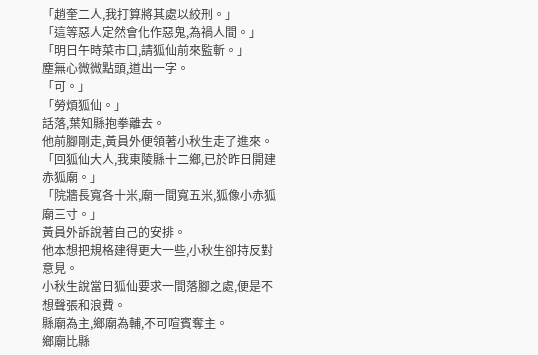「趙奎二人,我打算將其處以絞刑。」
「這等惡人定然會化作惡鬼,為禍人間。」
「明日午時菜市口,請狐仙前來監斬。」
塵無心微微點頭,道出一字。
「可。」
「勞煩狐仙。」
話落,葉知縣抱拳離去。
他前腳剛走,黃員外便領著小秋生走了進來。
「回狐仙大人,我東陵縣十二鄉,已於昨日開建赤狐廟。」
「院牆長寬各十米,廟一間寬五米,狐像小赤狐廟三寸。」
黃員外訴說著自己的安排。
他本想把規格建得更大一些,小秋生卻持反對意見。
小秋生說當日狐仙要求一間落腳之處,便是不想聲張和浪費。
縣廟為主,鄉廟為輔,不可喧賓奪主。
鄉廟比縣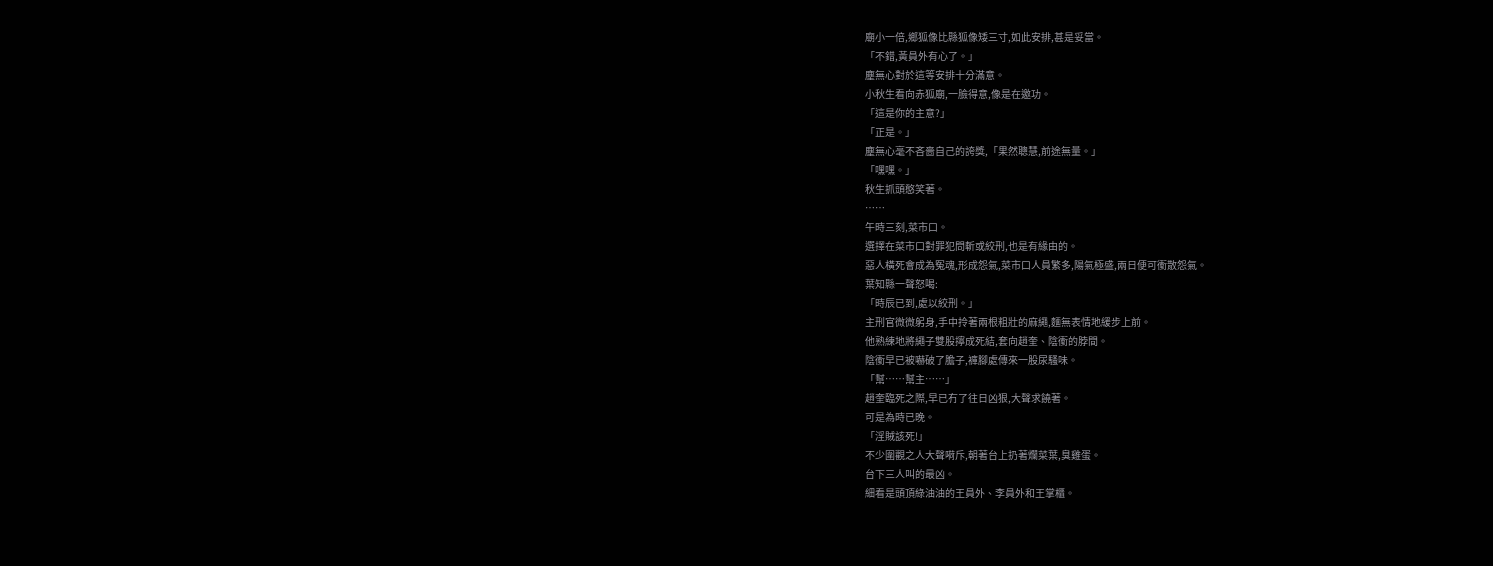廟小一倍,鄉狐像比縣狐像矮三寸,如此安排,甚是妥當。
「不錯,黃員外有心了。」
塵無心對於這等安排十分滿意。
小秋生看向赤狐廟,一臉得意,像是在邀功。
「這是你的主意?」
「正是。」
塵無心毫不吝嗇自己的誇獎,「果然聰慧,前途無量。」
「嘿嘿。」
秋生抓頭憨笑著。
……
午時三刻,菜市口。
選擇在菜市口對罪犯問斬或絞刑,也是有緣由的。
惡人橫死會成為冤魂,形成怨氣,菜市口人員繁多,陽氣極盛,兩日便可衝散怨氣。
葉知縣一聲怒喝:
「時辰已到,處以絞刑。」
主刑官微微躬身,手中拎著兩根粗壯的麻繩,麵無表情地緩步上前。
他熟練地將繩子雙股擰成死結,套向趙奎、陰衝的脖間。
陰衝早已被嚇破了膽子,褲腳處傳來一股尿騷味。
「幫……幫主……」
趙奎臨死之際,早已冇了往日凶狠,大聲求饒著。
可是為時已晚。
「淫賊該死!」
不少圍觀之人大聲嗬斥,朝著台上扔著爛菜葉,臭雞蛋。
台下三人叫的最凶。
細看是頭頂綠油油的王員外、李員外和王掌櫃。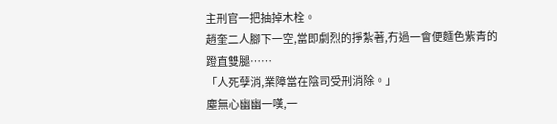主刑官一把抽掉木栓。
趙奎二人腳下一空,當即劇烈的掙紮著,冇過一會便麵色紫青的蹬直雙腿……
「人死孽消,業障當在陰司受刑消除。」
塵無心幽幽一嘆,一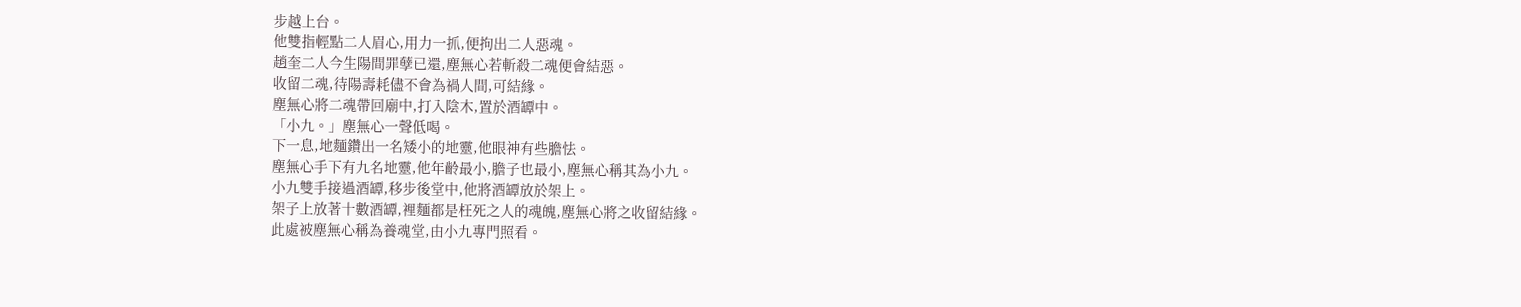步越上台。
他雙指輕點二人眉心,用力一抓,便拘出二人惡魂。
趙奎二人今生陽間罪孽已還,塵無心若斬殺二魂便會結惡。
收留二魂,待陽壽耗儘不會為禍人間,可結緣。
塵無心將二魂帶回廟中,打入陰木,置於酒罈中。
「小九。」塵無心一聲低喝。
下一息,地麵鑽出一名矮小的地靈,他眼神有些膽怯。
塵無心手下有九名地靈,他年齡最小,膽子也最小,塵無心稱其為小九。
小九雙手接過酒罈,移步後堂中,他將酒罈放於架上。
架子上放著十數酒罈,裡麵都是枉死之人的魂魄,塵無心將之收留結緣。
此處被塵無心稱為養魂堂,由小九專門照看。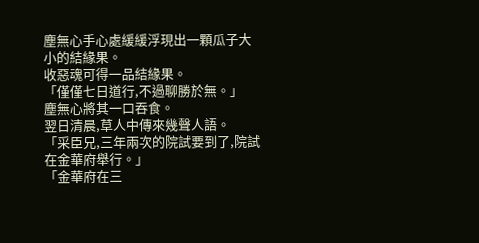塵無心手心處緩緩浮現出一顆瓜子大小的結緣果。
收惡魂可得一品結緣果。
「僅僅七日道行,不過聊勝於無。」
塵無心將其一口吞食。
翌日清晨,草人中傳來幾聲人語。
「采臣兄,三年兩次的院試要到了,院試在金華府舉行。」
「金華府在三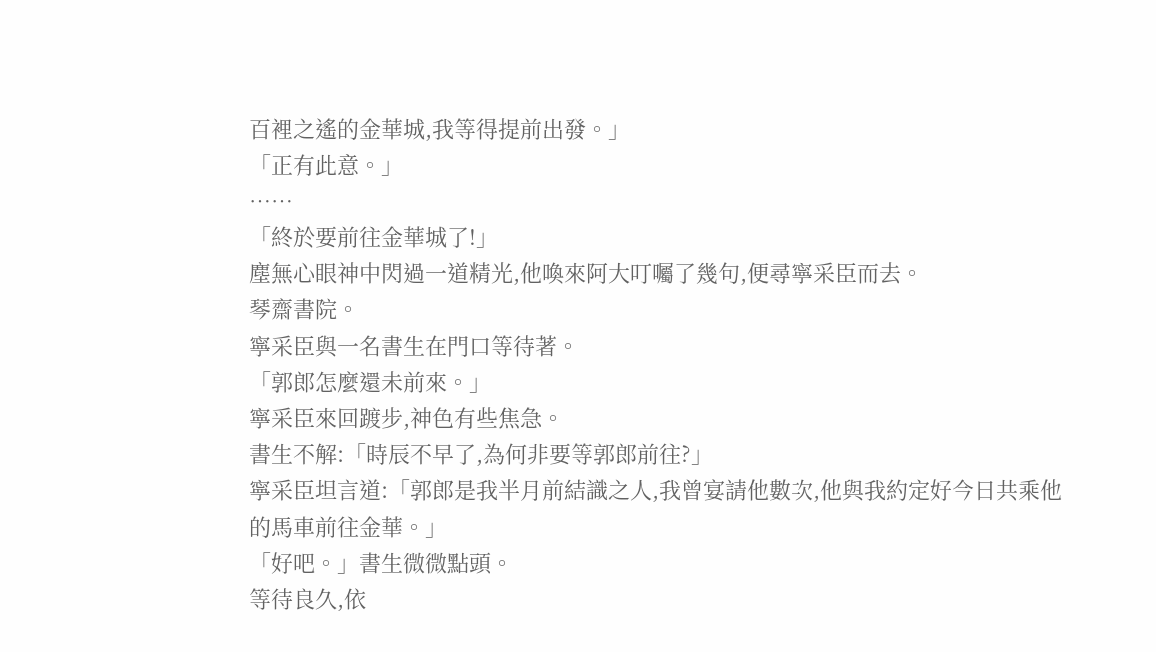百裡之遙的金華城,我等得提前出發。」
「正有此意。」
……
「終於要前往金華城了!」
塵無心眼神中閃過一道精光,他喚來阿大叮囑了幾句,便尋寧采臣而去。
琴齋書院。
寧采臣與一名書生在門口等待著。
「郭郎怎麼還未前來。」
寧采臣來回踱步,神色有些焦急。
書生不解:「時辰不早了,為何非要等郭郎前往?」
寧采臣坦言道:「郭郎是我半月前結識之人,我曾宴請他數次,他與我約定好今日共乘他的馬車前往金華。」
「好吧。」書生微微點頭。
等待良久,依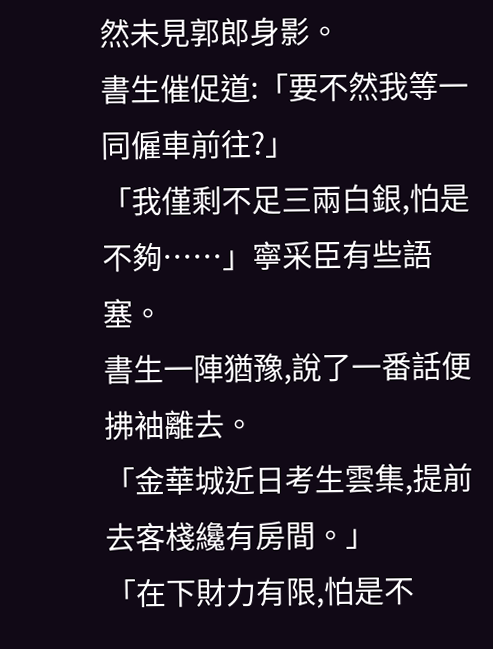然未見郭郎身影。
書生催促道:「要不然我等一同僱車前往?」
「我僅剩不足三兩白銀,怕是不夠……」寧采臣有些語塞。
書生一陣猶豫,說了一番話便拂袖離去。
「金華城近日考生雲集,提前去客棧纔有房間。」
「在下財力有限,怕是不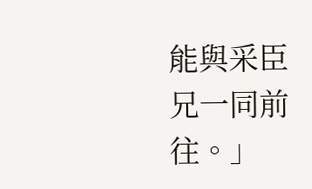能與采臣兄一同前往。」